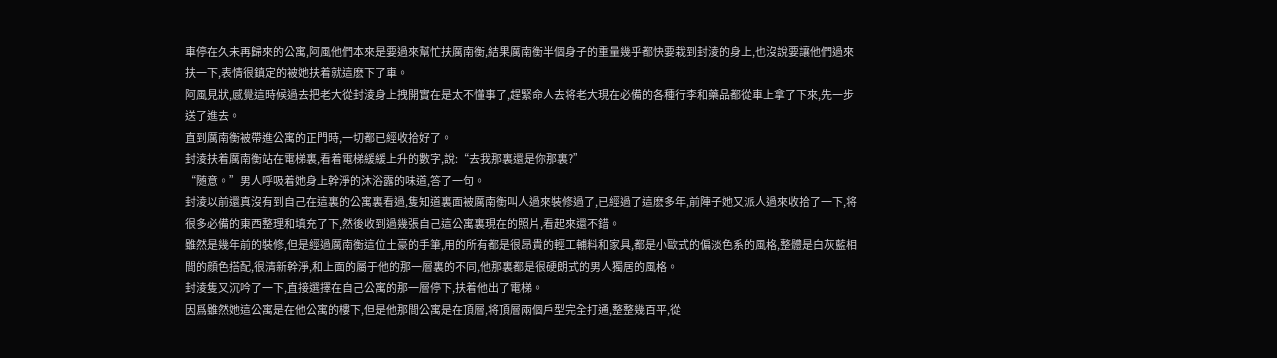車停在久未再歸來的公寓,阿風他們本來是要過來幫忙扶厲南衡,結果厲南衡半個身子的重量幾乎都快要栽到封淩的身上,也沒說要讓他們過來扶一下,表情很鎮定的被她扶着就這麽下了車。
阿風見狀,感覺這時候過去把老大從封淩身上拽開實在是太不懂事了,趕緊命人去将老大現在必備的各種行李和藥品都從車上拿了下來,先一步送了進去。
直到厲南衡被帶進公寓的正門時,一切都已經收拾好了。
封淩扶着厲南衡站在電梯裏,看着電梯緩緩上升的數字,說:“去我那裏還是你那裏?”
“随意。”男人呼吸着她身上幹淨的沐浴露的味道,答了一句。
封淩以前還真沒有到自己在這裏的公寓裏看過,隻知道裏面被厲南衡叫人過來裝修過了,已經過了這麽多年,前陣子她又派人過來收拾了一下,将很多必備的東西整理和填充了下,然後收到過幾張自己這公寓裏現在的照片,看起來還不錯。
雖然是幾年前的裝修,但是經過厲南衡這位土豪的手筆,用的所有都是很昂貴的輕工輔料和家具,都是小歐式的偏淡色系的風格,整體是白灰藍相間的顔色搭配,很清新幹淨,和上面的屬于他的那一層裏的不同,他那裏都是很硬朗式的男人獨居的風格。
封淩隻又沉吟了一下,直接選擇在自己公寓的那一層停下,扶着他出了電梯。
因爲雖然她這公寓是在他公寓的樓下,但是他那間公寓是在頂層,将頂層兩個戶型完全打通,整整幾百平,從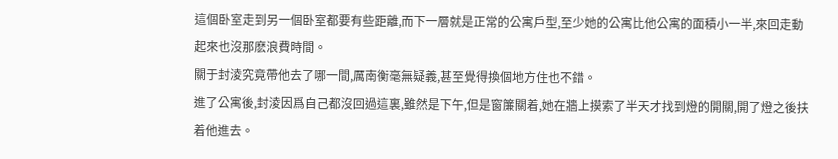這個卧室走到另一個卧室都要有些距離,而下一層就是正常的公寓戶型,至少她的公寓比他公寓的面積小一半,來回走動起來也沒那麽浪費時間。
關于封淩究竟帶他去了哪一間,厲南衡毫無疑義,甚至覺得換個地方住也不錯。
進了公寓後,封淩因爲自己都沒回過這裏,雖然是下午,但是窗簾關着,她在牆上摸索了半天才找到燈的開關,開了燈之後扶着他進去。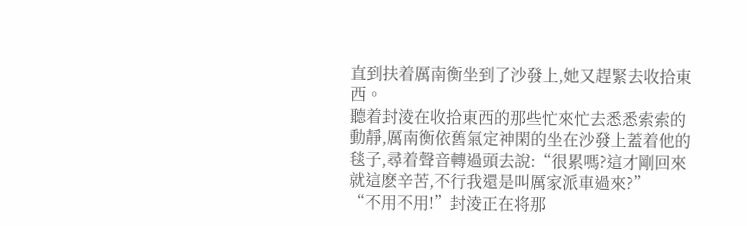直到扶着厲南衡坐到了沙發上,她又趕緊去收拾東西。
聽着封淩在收拾東西的那些忙來忙去悉悉索索的動靜,厲南衡依舊氣定神閑的坐在沙發上蓋着他的毯子,尋着聲音轉過頭去說:“很累嗎?這才剛回來就這麽辛苦,不行我還是叫厲家派車過來?”
“不用不用!”封淩正在将那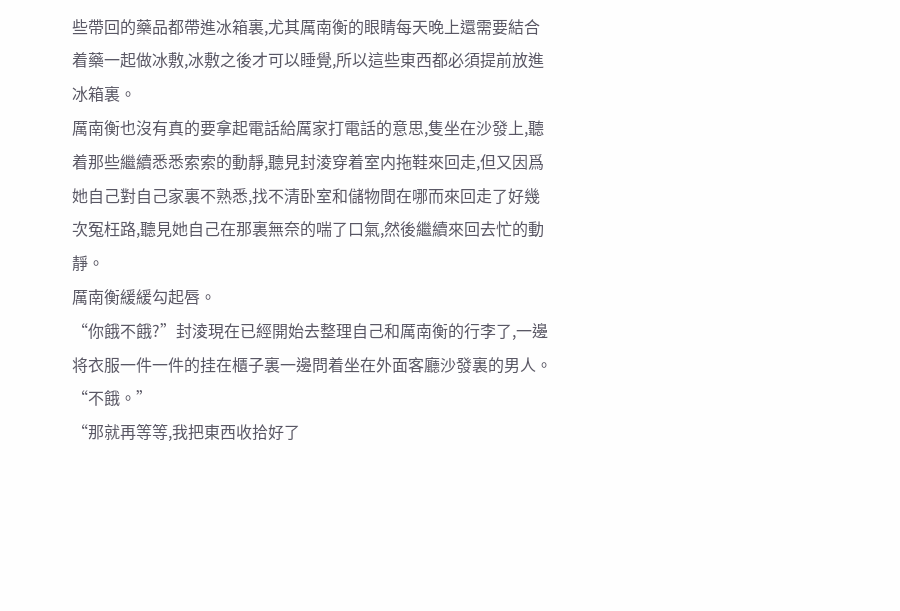些帶回的藥品都帶進冰箱裏,尤其厲南衡的眼睛每天晚上還需要結合着藥一起做冰敷,冰敷之後才可以睡覺,所以這些東西都必須提前放進冰箱裏。
厲南衡也沒有真的要拿起電話給厲家打電話的意思,隻坐在沙發上,聽着那些繼續悉悉索索的動靜,聽見封淩穿着室内拖鞋來回走,但又因爲她自己對自己家裏不熟悉,找不清卧室和儲物間在哪而來回走了好幾次冤枉路,聽見她自己在那裏無奈的喘了口氣,然後繼續來回去忙的動靜。
厲南衡緩緩勾起唇。
“你餓不餓?”封淩現在已經開始去整理自己和厲南衡的行李了,一邊将衣服一件一件的挂在櫃子裏一邊問着坐在外面客廳沙發裏的男人。
“不餓。”
“那就再等等,我把東西收拾好了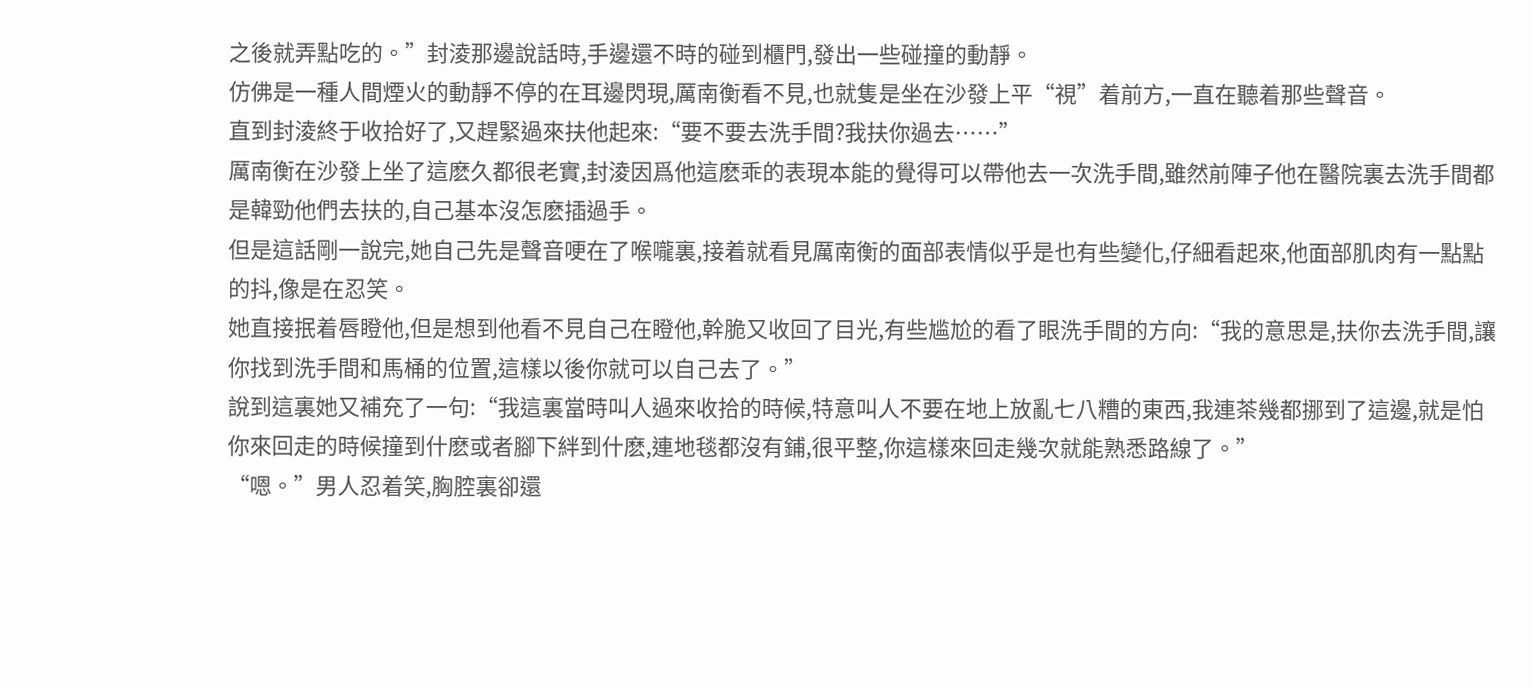之後就弄點吃的。”封淩那邊說話時,手邊還不時的碰到櫃門,發出一些碰撞的動靜。
仿佛是一種人間煙火的動靜不停的在耳邊閃現,厲南衡看不見,也就隻是坐在沙發上平“視”着前方,一直在聽着那些聲音。
直到封淩終于收拾好了,又趕緊過來扶他起來:“要不要去洗手間?我扶你過去……”
厲南衡在沙發上坐了這麽久都很老實,封淩因爲他這麽乖的表現本能的覺得可以帶他去一次洗手間,雖然前陣子他在醫院裏去洗手間都是韓勁他們去扶的,自己基本沒怎麽插過手。
但是這話剛一說完,她自己先是聲音哽在了喉嚨裏,接着就看見厲南衡的面部表情似乎是也有些變化,仔細看起來,他面部肌肉有一點點的抖,像是在忍笑。
她直接抿着唇瞪他,但是想到他看不見自己在瞪他,幹脆又收回了目光,有些尴尬的看了眼洗手間的方向:“我的意思是,扶你去洗手間,讓你找到洗手間和馬桶的位置,這樣以後你就可以自己去了。”
說到這裏她又補充了一句:“我這裏當時叫人過來收拾的時候,特意叫人不要在地上放亂七八糟的東西,我連茶幾都挪到了這邊,就是怕你來回走的時候撞到什麽或者腳下絆到什麽,連地毯都沒有鋪,很平整,你這樣來回走幾次就能熟悉路線了。”
“嗯。”男人忍着笑,胸腔裏卻還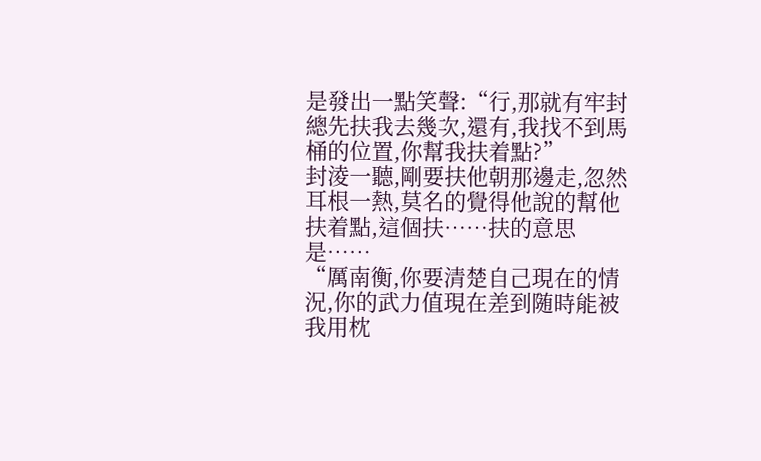是發出一點笑聲:“行,那就有牢封總先扶我去幾次,還有,我找不到馬桶的位置,你幫我扶着點?”
封淩一聽,剛要扶他朝那邊走,忽然耳根一熱,莫名的覺得他說的幫他扶着點,這個扶……扶的意思是……
“厲南衡,你要清楚自己現在的情況,你的武力值現在差到随時能被我用枕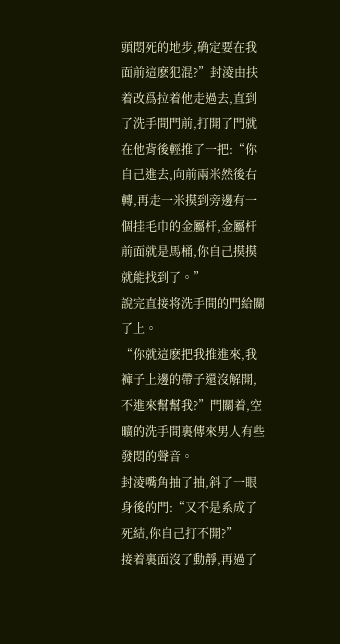頭悶死的地步,确定要在我面前這麽犯混?”封淩由扶着改爲拉着他走過去,直到了洗手間門前,打開了門就在他背後輕推了一把:“你自己進去,向前兩米然後右轉,再走一米摸到旁邊有一個挂毛巾的金屬杆,金屬杆前面就是馬桶,你自己摸摸就能找到了。”
說完直接将洗手間的門給關了上。
“你就這麽把我推進來,我褲子上邊的帶子還沒解開,不進來幫幫我?”門關着,空曠的洗手間裏傳來男人有些發悶的聲音。
封淩嘴角抽了抽,斜了一眼身後的門:“又不是系成了死結,你自己打不開?”
接着裏面沒了動靜,再過了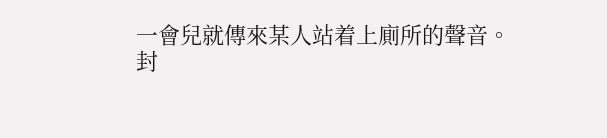一會兒就傳來某人站着上廁所的聲音。
封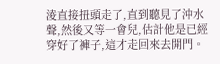淩直接扭頭走了,直到聽見了沖水聲,然後又等一會兒,估計他是已經穿好了褲子,這才走回來去開門。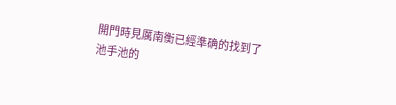開門時見厲南衡已經準确的找到了池手池的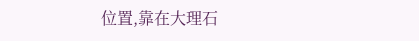位置,靠在大理石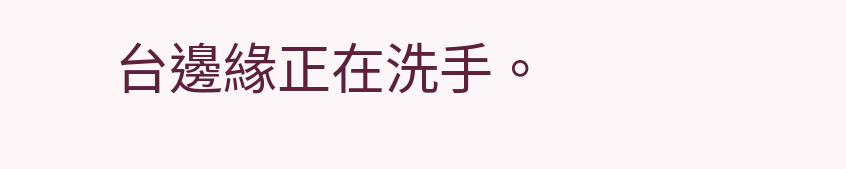台邊緣正在洗手。